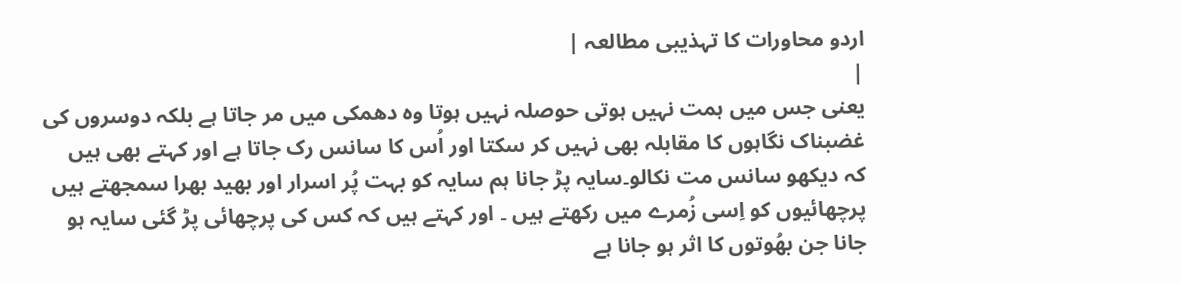اردو محاورات کا تہذیبی مطالعہ |
|
یعنی جس میں ہمت نہیں ہوتی حوصلہ نہیں ہوتا وہ دھمکی میں مر جاتا ہے بلکہ دوسروں کی غضبناک نگاہوں کا مقابلہ بھی نہیں کر سکتا اور اُس کا سانس رک جاتا ہے اور کہتے بھی ہیں کہ دیکھو سانس مت نکالو۔سایہ پڑ جانا ہم سایہ کو بہت پُر اسرار اور بھید بھرا سمجھتے ہیں پرچھائیوں کو اِسی زُمرے میں رکھتے ہیں ۔ اور کہتے ہیں کہ کس کی پرچھائی پڑ گئی سایہ ہو جانا جن بھُوتوں کا اثر ہو جانا ہے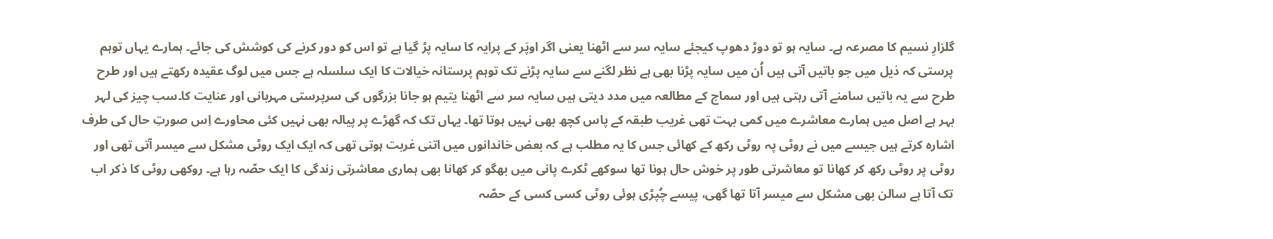گلزارِ نسیم کا مصرعہ ہے۔ سایہ ہو تو دوڑ دھوپ کیجئے سایہ سر سے اٹھنا یعنی اگر اوپَر کے پرایہ کا سایہ پڑ گیا ہے تو اس کو دور کرنے کی کوشش کی جائے۔ ہمارے یہاں توہم پرستی کہ ذیل میں جو باتیں آتی ہیں اُن میں سایہ پڑنا بھی ہے نظر لگنے سے سایہ پڑنے تک توہم پرستانہ خیالات کا ایک سلسلہ ہے جس میں لوگ عقیدہ رکھتے ہیں اور طرح طرح سے یہ باتیں سامنے آتی رہتی ہیں اور سماج کے مطالعہ میں مدد دیتی ہیں سایہ سر سے اٹھنا یتیم ہو جانا بزرگوں کی سرپرستی مہربانی اور عنایت کا۔سب چیز کی لہر بہر ہے اصل میں ہمارے معاشرے میں کمی بہت تھی غریب طبقہ کے پاس کچھ بھی نہیں ہوتا تھا۔ یہاں تک کہ گھڑے پر پیالہ بھی نہیں کئی محاورے اِس صورتِ حال کی طرف اشارہ کرتے ہیں جیسے میں نے روٹی پہ روٹی رکھ کے کھائی جس کا یہ مطلب ہے کہ بعض خاندانوں میں اتنی غربت ہوتی تھی کہ ایک ایک روٹی مشکل سے میسر آتی تھی اور روٹی پر روٹی رکھ کر کھانا تو معاشرتی طور پر خوش حال ہونا تھا سوکھے ٹکرے پانی میں بھگو کر کھانا بھی ہماری معاشرتی زندگی کا ایک حصّہ رہا ہے۔ روکھی روٹی کا ذکر اب تک آتا ہے سالن بھی مشکل سے میسر آتا تھا گھی، پیسے چُپڑی ہوئی روٹی کسی کسی کے حصّہ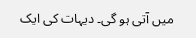میں آتی ہو گی۔ دیہات کی ایک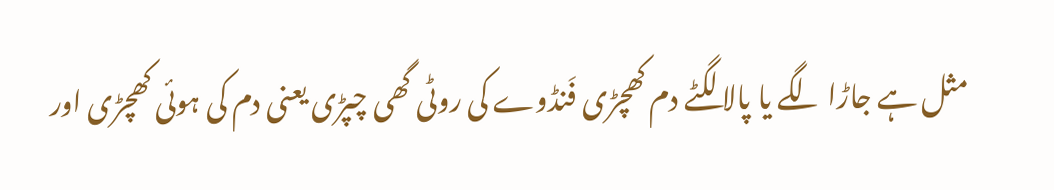مثل ہے جاڑا لگے یا پالا لگٹے دم کھچڑی فَنڈوے کی روٹی گھی چپڑی یعنی دم کی ہوئی کھچڑی اور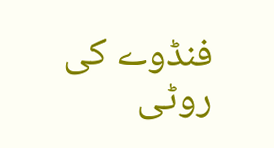فنڈوے کی روٹی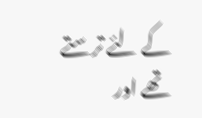کے لئے ترستے تھے اور